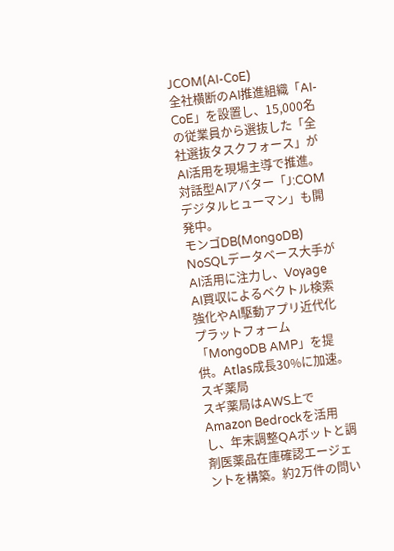JCOM(AI-CoE)
全社横断のAI推進組織「AI-CoE」を設置し、15,000名の従業員から選抜した「全社選抜タスクフォース」がAI活用を現場主導で推進。対話型AIアバター「J:COMデジタルヒューマン」も開発中。
モンゴDB(MongoDB)
NoSQLデータベース大手がAI活用に注力し、Voyage AI買収によるベクトル検索強化やAI駆動アプリ近代化プラットフォーム「MongoDB AMP」を提供。Atlas成長30%に加速。
スギ薬局
スギ薬局はAWS上でAmazon Bedrockを活用し、年末調整QAボットと調剤医薬品在庫確認エージェントを構築。約2万件の問い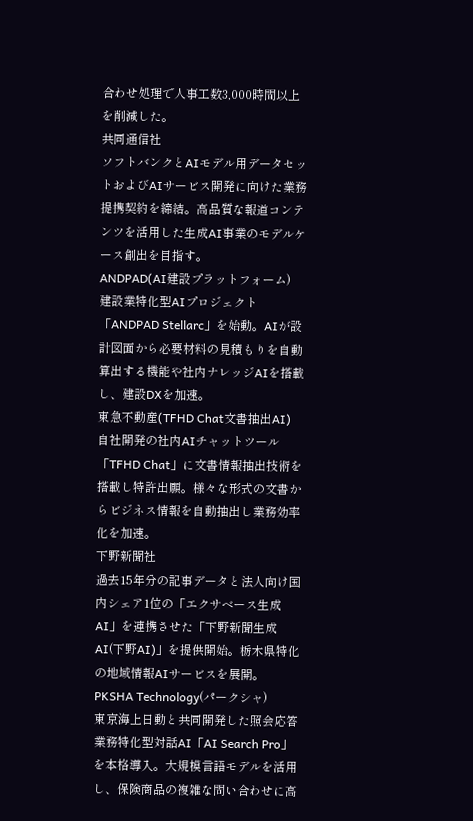合わせ処理で人事工数3,000時間以上を削減した。
共同通信社
ソフトバンクとAIモデル用データセットおよびAIサービス開発に向けた業務提携契約を締結。高品質な報道コンテンツを活用した生成AI事業のモデルケース創出を目指す。
ANDPAD(AI建設プラットフォーム)
建設業特化型AIプロジェクト「ANDPAD Stellarc」を始動。AIが設計図面から必要材料の見積もりを自動算出する機能や社内ナレッジAIを搭載し、建設DXを加速。
東急不動産(TFHD Chat文書抽出AI)
自社開発の社内AIチャットツール「TFHD Chat」に文書情報抽出技術を搭載し特許出願。様々な形式の文書からビジネス情報を自動抽出し業務効率化を加速。
下野新聞社
過去15年分の記事データと法人向け国内シェア1位の「エクサベース生成AI」を連携させた「下野新聞生成AI(下野AI)」を提供開始。栃木県特化の地域情報AIサービスを展開。
PKSHA Technology(パークシャ)
東京海上日動と共同開発した照会応答業務特化型対話AI「AI Search Pro」を本格導入。大規模言語モデルを活用し、保険商品の複雑な問い合わせに高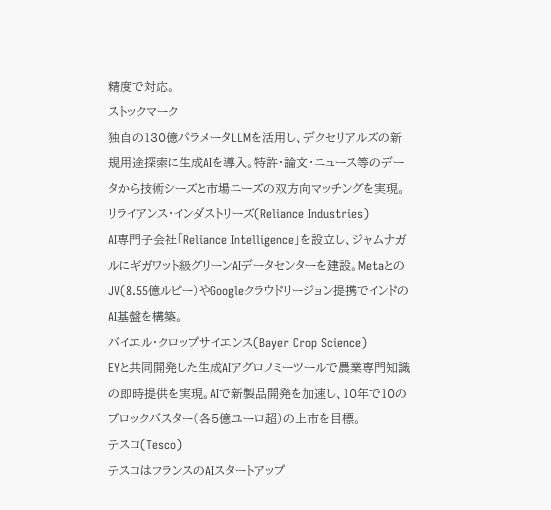精度で対応。
ストックマーク
独自の130億パラメータLLMを活用し、デクセリアルズの新規用途探索に生成AIを導入。特許・論文・ニュース等のデータから技術シーズと市場ニーズの双方向マッチングを実現。
リライアンス・インダストリーズ(Reliance Industries)
AI専門子会社「Reliance Intelligence」を設立し、ジャムナガルにギガワット級グリーンAIデータセンターを建設。MetaとのJV(8.55億ルピー)やGoogleクラウドリージョン提携でインドのAI基盤を構築。
バイエル・クロップサイエンス(Bayer Crop Science)
EYと共同開発した生成AIアグロノミーツールで農業専門知識の即時提供を実現。AIで新製品開発を加速し、10年で10のブロックバスター(各5億ユーロ超)の上市を目標。
テスコ(Tesco)
テスコはフランスのAIスタートアップ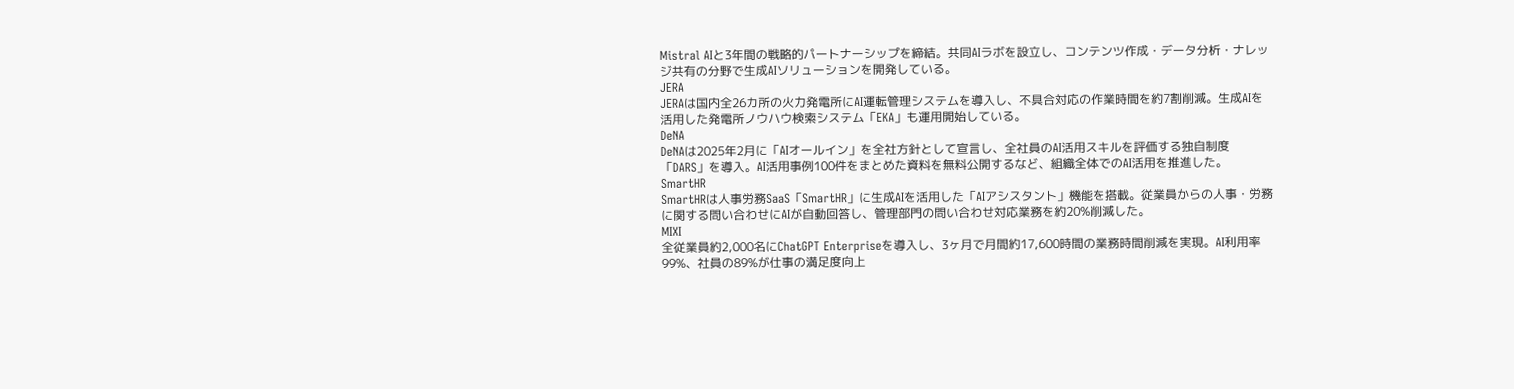Mistral AIと3年間の戦略的パートナーシップを締結。共同AIラボを設立し、コンテンツ作成・データ分析・ナレッジ共有の分野で生成AIソリューションを開発している。
JERA
JERAは国内全26カ所の火力発電所にAI運転管理システムを導入し、不具合対応の作業時間を約7割削減。生成AIを活用した発電所ノウハウ検索システム「EKA」も運用開始している。
DeNA
DeNAは2025年2月に「AIオールイン」を全社方針として宣言し、全社員のAI活用スキルを評価する独自制度「DARS」を導入。AI活用事例100件をまとめた資料を無料公開するなど、組織全体でのAI活用を推進した。
SmartHR
SmartHRは人事労務SaaS「SmartHR」に生成AIを活用した「AIアシスタント」機能を搭載。従業員からの人事・労務に関する問い合わせにAIが自動回答し、管理部門の問い合わせ対応業務を約20%削減した。
MIXI
全従業員約2,000名にChatGPT Enterpriseを導入し、3ヶ月で月間約17,600時間の業務時間削減を実現。AI利用率99%、社員の89%が仕事の満足度向上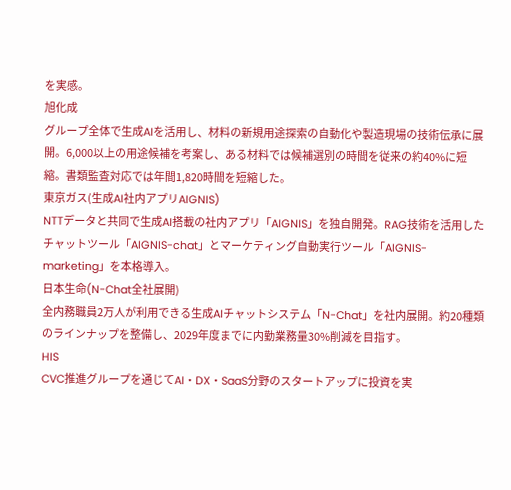を実感。
旭化成
グループ全体で生成AIを活用し、材料の新規用途探索の自動化や製造現場の技術伝承に展開。6,000以上の用途候補を考案し、ある材料では候補選別の時間を従来の約40%に短縮。書類監査対応では年間1,820時間を短縮した。
東京ガス(生成AI社内アプリAIGNIS)
NTTデータと共同で生成AI搭載の社内アプリ「AIGNIS」を独自開発。RAG技術を活用したチャットツール「AIGNIS-chat」とマーケティング自動実行ツール「AIGNIS-marketing」を本格導入。
日本生命(N-Chat全社展開)
全内務職員2万人が利用できる生成AIチャットシステム「N-Chat」を社内展開。約20種類のラインナップを整備し、2029年度までに内勤業務量30%削減を目指す。
HIS
CVC推進グループを通じてAI・DX・SaaS分野のスタートアップに投資を実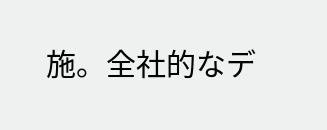施。全社的なデ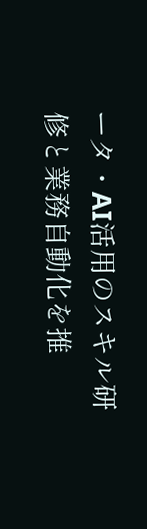ータ・AI活用のスキル研修と業務自動化を推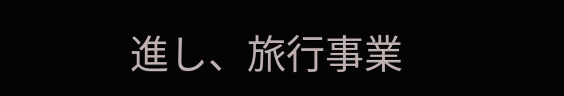進し、旅行事業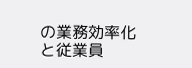の業務効率化と従業員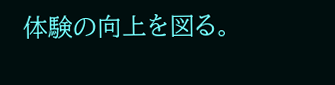体験の向上を図る。